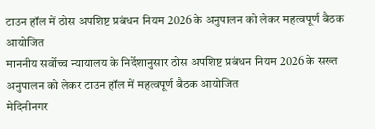टाउन हॉल में ठोस अपशिष्ट प्रबंधन नियम 2026 के अनुपालन को लेकर महत्वपूर्ण बैठक आयोजित
माननीय सर्वोच्च न्यायालय के निर्देशानुसार ठोस अपशिष्ट प्रबंधन नियम 2026 के सख्त अनुपालन को लेकर टाउन हॉल में महत्वपूर्ण बैठक आयोजित
मेदिनीनगर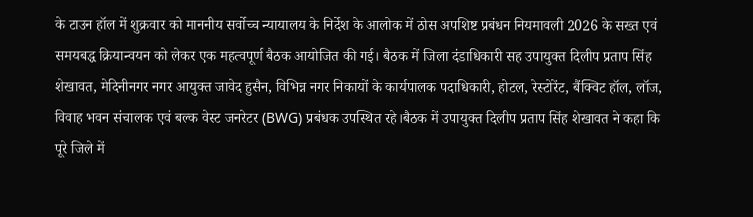के टाउन हॉल में शुक्रवार को माननीय सर्वोच्च न्यायालय के निर्देश के आलोक में ठोस अपशिष्ट प्रबंधन नियमावली 2026 के सख्त एवं समयबद्ध क्रियान्वयन को लेकर एक महत्वपूर्ण बैठक आयोजित की गई। बैठक में जिला दंडाधिकारी सह उपायुक्त दिलीप प्रताप सिंह शेखावत, मेदिनीनगर नगर आयुक्त जावेद हुसैन, विभिन्न नगर निकायों के कार्यपालक पदाधिकारी, होटल, रेस्टोरेंट, बैंक्विट हॉल, लॉज, विवाह भवन संचालक एवं बल्क वेस्ट जनरेटर (BWG) प्रबंधक उपस्थित रहे।बैठक में उपायुक्त दिलीप प्रताप सिंह शेखावत ने कहा कि पूरे जिले में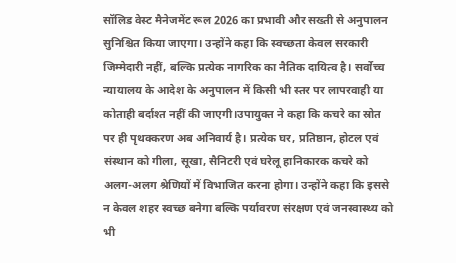सॉलिड वेस्ट मैनेजमेंट रूल 2026 का प्रभावी और सख्ती से अनुपालन सुनिश्चित किया जाएगा। उन्होंने कहा कि स्वच्छता केवल सरकारी जिम्मेदारी नहीं, बल्कि प्रत्येक नागरिक का नैतिक दायित्व है। सर्वोच्च न्यायालय के आदेश के अनुपालन में किसी भी स्तर पर लापरवाही या कोताही बर्दाश्त नहीं की जाएगी।उपायुक्त ने कहा कि कचरे का स्रोत पर ही पृथक्करण अब अनिवार्य है। प्रत्येक घर, प्रतिष्ठान, होटल एवं संस्थान को गीला, सूखा, सैनिटरी एवं घरेलू हानिकारक कचरे को अलग-अलग श्रेणियों में विभाजित करना होगा। उन्होंने कहा कि इससे न केवल शहर स्वच्छ बनेगा बल्कि पर्यावरण संरक्षण एवं जनस्वास्थ्य को भी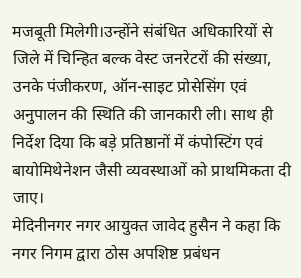मजबूती मिलेगी।उन्होंने संबंधित अधिकारियों से जिले में चिन्हित बल्क वेस्ट जनरेटरों की संख्या, उनके पंजीकरण, ऑन-साइट प्रोसेसिंग एवं अनुपालन की स्थिति की जानकारी ली। साथ ही निर्देश दिया कि बड़े प्रतिष्ठानों में कंपोस्टिंग एवं बायोमिथेनेशन जैसी व्यवस्थाओं को प्राथमिकता दी जाए।
मेदिनीनगर नगर आयुक्त जावेद हुसैन ने कहा कि नगर निगम द्वारा ठोस अपशिष्ट प्रबंधन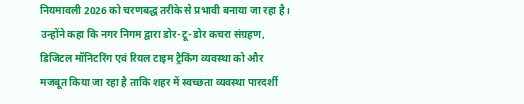नियमावली 2026 को चरणबद्ध तरीके से प्रभावी बनाया जा रहा है। उन्होंने कहा कि नगर निगम द्वारा डोर-टू-डोर कचरा संग्रहण, डिजिटल मॉनिटरिंग एवं रियल टाइम ट्रैकिंग व्यवस्था को और मजबूत किया जा रहा है ताकि शहर में स्वच्छता व्यवस्था पारदर्शी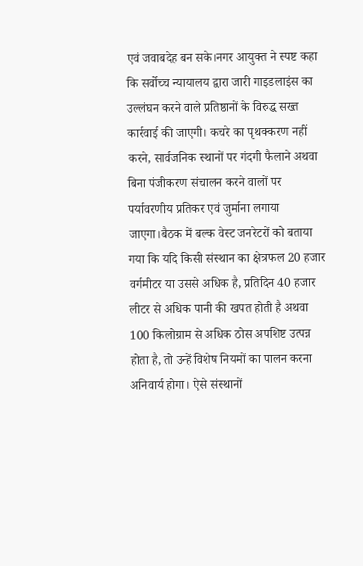एवं जवाबदेह बन सके।नगर आयुक्त ने स्पष्ट कहा कि सर्वोच्च न्यायालय द्वारा जारी गाइडलाइंस का उल्लंघन करने वाले प्रतिष्ठानों के विरुद्ध सख्त कार्रवाई की जाएगी। कचरे का पृथक्करण नहीं करने, सार्वजनिक स्थानों पर गंदगी फैलाने अथवा बिना पंजीकरण संचालन करने वालों पर पर्यावरणीय प्रतिकर एवं जुर्माना लगाया जाएगा।बैठक में बल्क वेस्ट जनरेटरों को बताया गया कि यदि किसी संस्थान का क्षेत्रफल 20 हजार वर्गमीटर या उससे अधिक है, प्रतिदिन 40 हजार लीटर से अधिक पानी की खपत होती है अथवा 100 किलोग्राम से अधिक ठोस अपशिष्ट उत्पन्न होता है, तो उन्हें विशेष नियमों का पालन करना अनिवार्य होगा। ऐसे संस्थानों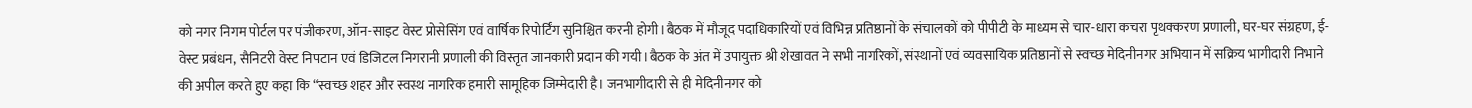को नगर निगम पोर्टल पर पंजीकरण, ऑन-साइट वेस्ट प्रोसेसिंग एवं वार्षिक रिपोर्टिंग सुनिश्चित करनी होगी।बैठक में मौजूद पदाधिकारियों एवं विभिन्न प्रतिष्ठानों के संचालकों को पीपीटी के माध्यम से चार-धारा कचरा पृथक्करण प्रणाली, घर-घर संग्रहण, ई-वेस्ट प्रबंधन, सैनिटरी वेस्ट निपटान एवं डिजिटल निगरानी प्रणाली की विस्तृत जानकारी प्रदान की गयी।बैठक के अंत में उपायुक्त श्री शेखावत ने सभी नागरिकों, संस्थानों एवं व्यवसायिक प्रतिष्ठानों से स्वच्छ मेदिनीनगर अभियान में सक्रिय भागीदारी निभाने की अपील करते हुए कहा कि “स्वच्छ शहर और स्वस्थ नागरिक हमारी सामूहिक जिम्मेदारी है। जनभागीदारी से ही मेदिनीनगर को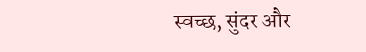स्वच्छ, सुंदर और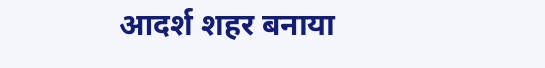आदर्श शहर बनाया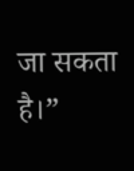जा सकता है।”